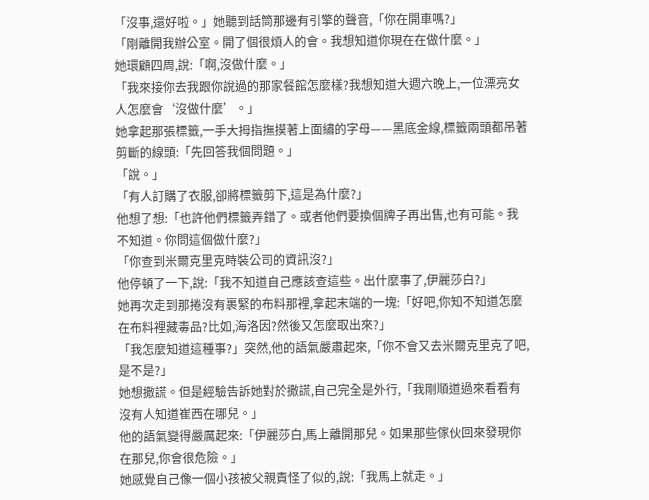「沒事,還好啦。」她聽到話筒那邊有引擎的聲音,「你在開車嗎?」
「剛離開我辦公室。開了個很煩人的會。我想知道你現在在做什麼。」
她環顧四周,說:「啊,沒做什麼。」
「我來接你去我跟你說過的那家餐館怎麼樣?我想知道大週六晚上,一位漂亮女人怎麼會‘沒做什麼’。」
她拿起那張標籤,一手大拇指撫摸著上面繡的字母——黑底金線,標籤兩頭都吊著剪斷的線頭:「先回答我個問題。」
「說。」
「有人訂購了衣服,卻將標籤剪下,這是為什麼?」
他想了想:「也許他們標籤弄錯了。或者他們要換個牌子再出售,也有可能。我不知道。你問這個做什麼?」
「你查到米爾克里克時裝公司的資訊沒?」
他停頓了一下,說:「我不知道自己應該查這些。出什麼事了,伊麗莎白?」
她再次走到那捲沒有裹緊的布料那裡,拿起末端的一塊:「好吧,你知不知道怎麼在布料裡藏毒品?比如,海洛因?然後又怎麼取出來?」
「我怎麼知道這種事?」突然,他的語氣嚴肅起來,「你不會又去米爾克里克了吧,是不是?」
她想撒謊。但是經驗告訴她對於撒謊,自己完全是外行,「我剛順道過來看看有沒有人知道崔西在哪兒。」
他的語氣變得嚴厲起來:「伊麗莎白,馬上離開那兒。如果那些傢伙回來發現你在那兒,你會很危險。」
她感覺自己像一個小孩被父親責怪了似的,說:「我馬上就走。」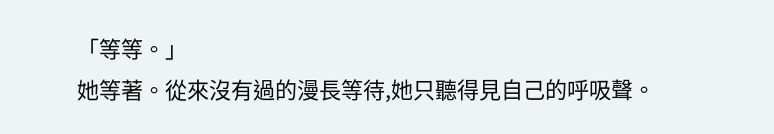「等等。」
她等著。從來沒有過的漫長等待,她只聽得見自己的呼吸聲。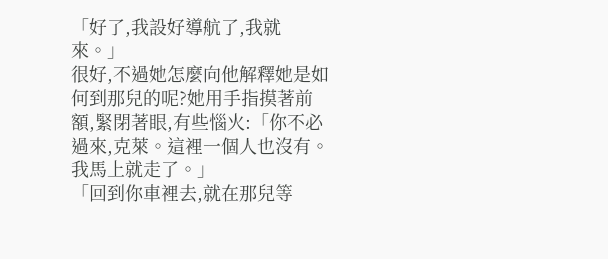「好了,我設好導航了,我就來。」
很好,不過她怎麼向他解釋她是如何到那兒的呢?她用手指摸著前額,緊閉著眼,有些惱火:「你不必過來,克萊。這裡一個人也沒有。我馬上就走了。」
「回到你車裡去,就在那兒等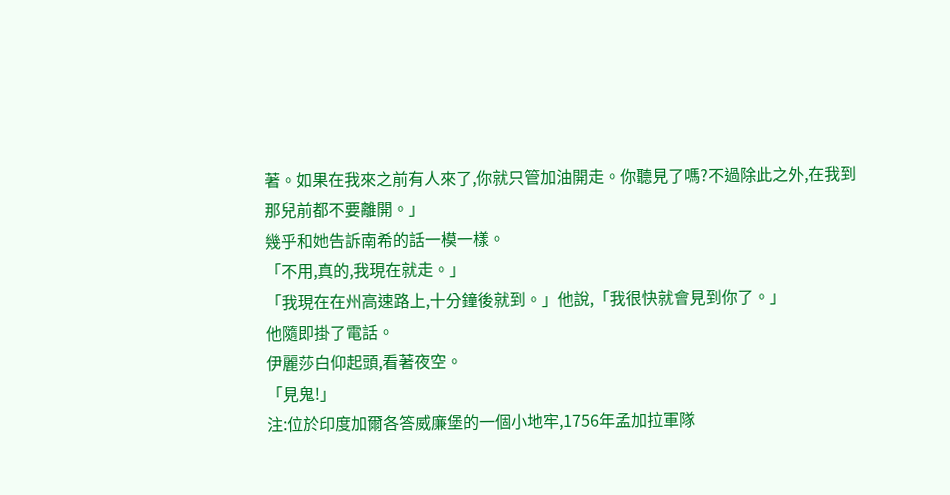著。如果在我來之前有人來了,你就只管加油開走。你聽見了嗎?不過除此之外,在我到那兒前都不要離開。」
幾乎和她告訴南希的話一模一樣。
「不用,真的,我現在就走。」
「我現在在州高速路上,十分鐘後就到。」他說,「我很快就會見到你了。」
他隨即掛了電話。
伊麗莎白仰起頭,看著夜空。
「見鬼!」
注:位於印度加爾各答威廉堡的一個小地牢,1756年孟加拉軍隊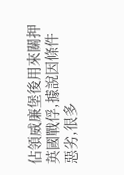佔領威廉堡後用來關押英國戰俘,據說因條件惡劣,很多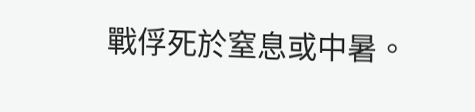戰俘死於窒息或中暑。